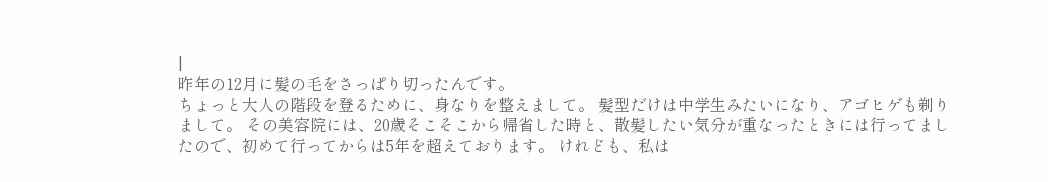|
昨年の12月に髪の毛をさっぱり切ったんです。
ちょっと大人の階段を登るために、身なりを整えまして。 髪型だけは中学生みたいになり、アゴヒゲも剃りまして。 その美容院には、20歳そこそこから帰省した時と、散髪したい気分が重なったときには行ってましたので、初めて行ってからは5年を超えております。 けれども、私は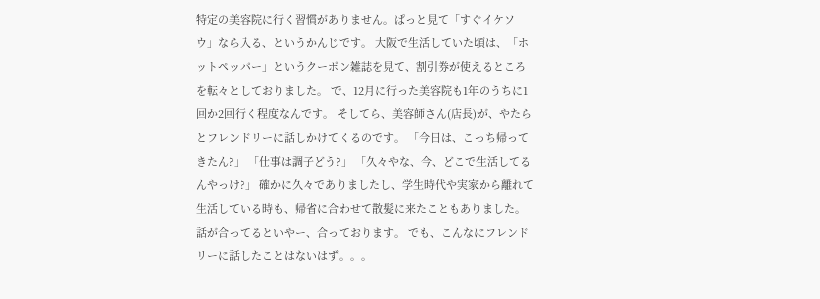特定の美容院に行く習慣がありません。ぱっと見て「すぐイケソウ」なら入る、というかんじです。 大阪で生活していた頃は、「ホットペッパー」というクーポン雑誌を見て、割引券が使えるところを転々としておりました。 で、12月に行った美容院も1年のうちに1回か2回行く程度なんです。 そしてら、美容師さん(店長)が、やたらとフレンドリーに話しかけてくるのです。 「今日は、こっち帰ってきたん?」 「仕事は調子どう?」 「久々やな、今、どこで生活してるんやっけ?」 確かに久々でありましたし、学生時代や実家から離れて生活している時も、帰省に合わせて散髪に来たこともありました。 話が合ってるといやー、合っております。 でも、こんなにフレンドリーに話したことはないはず。。。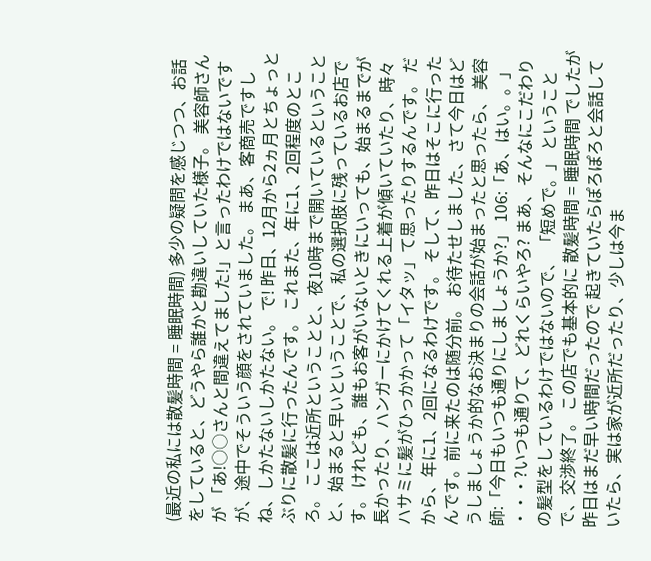(最近の私には散髪時間 = 睡眠時間) 多少の疑問を感じつつ、お話をしていると、どうやら誰かと勘違いしていた様子。 美容師さんが 「あ!○○さんと間違えてました!」と言ったわけではないですが、途中でそういう顔をされていました。 まあ、客商売ですしね、しかたないしかたない。 で! 昨日、12月から2ヵ月とちょっとぶりに散髪に行ったんです。 これまた、年に1、2回程度のところ。 ここは近所ということと、夜10時まで開いているということと、始まると早いということで、私の選択肢に残っているお店です。 けれども、誰もお客がいないときにいっても、始まるまでが長かったり、ハンガーにかけてくれる上着が傾いていたり、時々ハサミに髪がひっかかって「イタッ」て思ったりするんです。 だから、年に1、2回になるわけです。 そして、昨日はそこに行ったんです。前に来たのは随分前。 お待たせしました、さて今日はどうしましょうか的なお決まりの会話が始まったと思ったら、 美容師:「今日もいつも通りにしましょうか?」 106:「あ、はい。。」 ・・・?いつも通りて、どれくらいやろ? まあ、そんなにこだわりの髪型をしているわけではないので、 「短めで。」 ということで、交渉終了。 この店でも基本的に 散髪時間 = 睡眠時間 でしたが昨日はまだ早い時間だったので 起きていたらぽろぽろと会話していたら、実は家が近所だったり、少しは今ま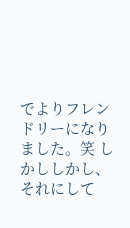でよりフレンドリーになりました。笑 しかししかし、それにして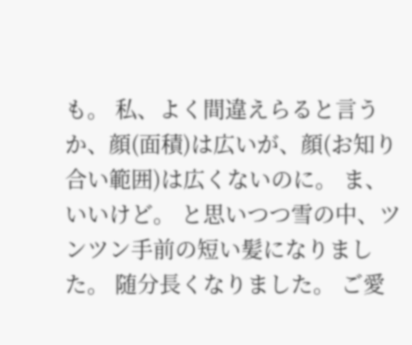も。 私、よく間違えらると言うか、顔(面積)は広いが、顔(お知り合い範囲)は広くないのに。 ま、いいけど。 と思いつつ雪の中、ツンツン手前の短い髪になりました。 随分長くなりました。 ご愛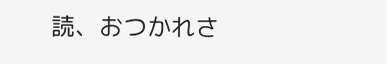読、おつかれさ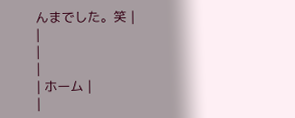んまでした。笑 |
|
|
|
| ホーム |
|